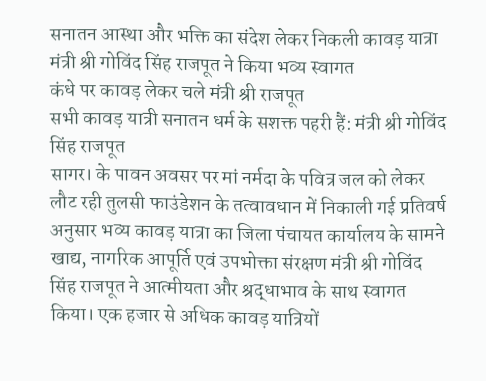सनातन आस्था और भक्ति का संदेश लेकर निकली कावड़ यात्रा मंत्री श्री गोविंद सिंह राजपूत ने किया भव्य स्वागत
कंधे पर कावड़ लेकर चले मंत्री श्री राजपूत
सभी कावड़ यात्री सनातन धर्म के सशक्त पहरी हैं: मंत्री श्री गोविंद सिंह राजपूत
सागर। के पावन अवसर पर मां नर्मदा के पवित्र जल को लेकर लौट रही तुलसी फाउंडेशन के तत्वावधान में निकाली गई प्रतिवर्ष अनुसार भव्य कावड़ यात्रा का जिला पंचायत कार्यालय के सामने खाद्य, नागरिक आपूर्ति एवं उपभोक्ता संरक्षण मंत्री श्री गोविंद सिंह राजपूत ने आत्मीयता और श्रद्धाभाव के साथ स्वागत किया। एक हजार से अधिक कावड़ यात्रियों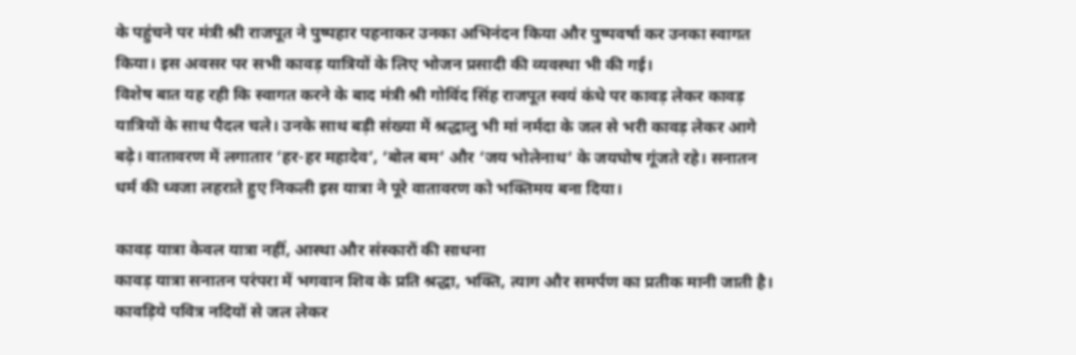के पहुंचने पर मंत्री श्री राजपूत ने पुष्पहार पहनाकर उनका अभिनंदन किया और पुष्पवर्षा कर उनका स्वागत किया। इस अवसर पर सभी कावड़ यात्रियों के लिए भोजन प्रसादी की व्यवस्था भी की गई।
विशेष बात यह रही कि स्वागत करने के बाद मंत्री श्री गोविंद सिंह राजपूत स्वयं कंधे पर कावड़ लेकर कावड़ यात्रियों के साथ पैदल चले। उनके साथ बड़ी संख्या में श्रद्धालु भी मां नर्मदा के जल से भरी कावड़ लेकर आगे बढ़े। वातावरण में लगातार ‘हर-हर महादेव’, ‘बोल बम’ और ‘जय भोलेनाथ’ के जयघोष गूंजते रहे। सनातन धर्म की ध्वजा लहराते हुए निकली इस यात्रा ने पूरे वातावरण को भक्तिमय बना दिया।

कावड़ यात्रा केवल यात्रा नहीं, आस्था और संस्कारों की साधना
कावड़ यात्रा सनातन परंपरा में भगवान शिव के प्रति श्रद्धा, भक्ति, त्याग और समर्पण का प्रतीक मानी जाती है। कावड़िये पवित्र नदियों से जल लेकर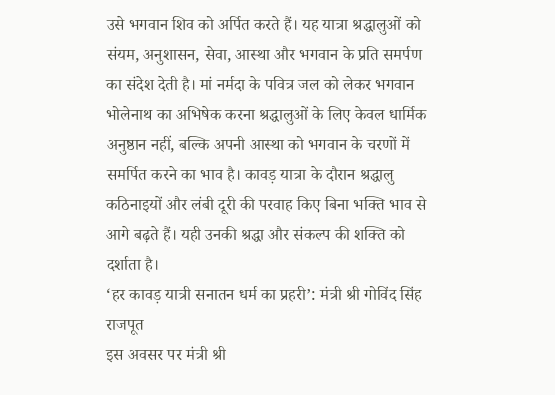उसे भगवान शिव को अर्पित करते हैं। यह यात्रा श्रद्धालुओं को संयम, अनुशासन, सेवा, आस्था और भगवान के प्रति समर्पण का संदेश देती है। मां नर्मदा के पवित्र जल को लेकर भगवान भोलेनाथ का अभिषेक करना श्रद्धालुओं के लिए केवल धार्मिक अनुष्ठान नहीं, बल्कि अपनी आस्था को भगवान के चरणों में समर्पित करने का भाव है। कावड़ यात्रा के दौरान श्रद्धालु कठिनाइयों और लंबी दूरी की परवाह किए बिना भक्ति भाव से आगे बढ़ते हैं। यही उनकी श्रद्धा और संकल्प की शक्ति को दर्शाता है।
‘हर कावड़ यात्री सनातन धर्म का प्रहरी’: मंत्री श्री गोविंद सिंह राजपूत
इस अवसर पर मंत्री श्री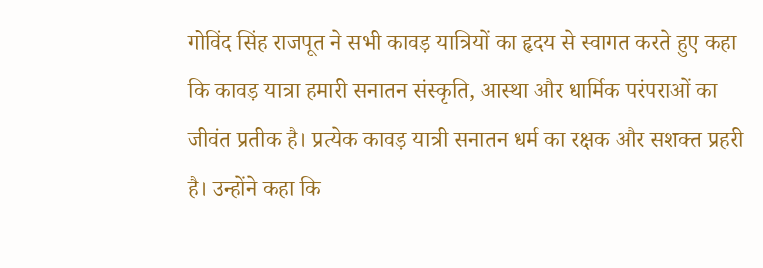गोविंद सिंह राजपूत ने सभी कावड़ यात्रियों का हृदय से स्वागत करते हुए कहा कि कावड़ यात्रा हमारी सनातन संस्कृति, आस्था और धार्मिक परंपराओं का जीवंत प्रतीक है। प्रत्येक कावड़ यात्री सनातन धर्म का रक्षक और सशक्त प्रहरी है। उन्होंने कहा कि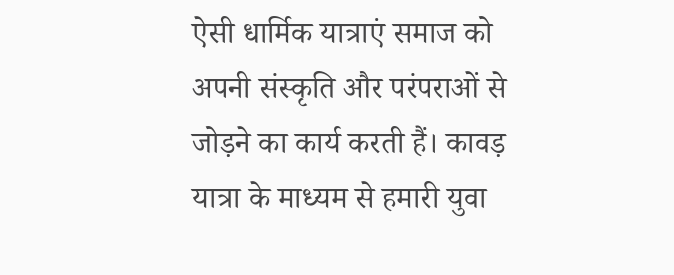ऐसी धार्मिक यात्राएं समाज को अपनी संस्कृति और परंपराओं से जोड़ने का कार्य करती हैं। कावड़ यात्रा के माध्यम से हमारी युवा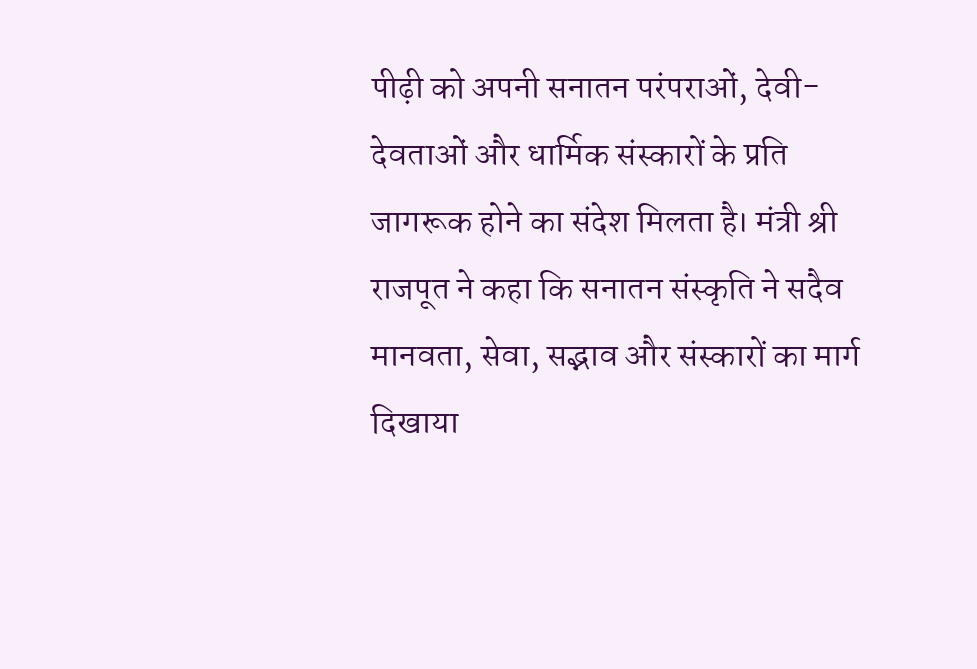पीढ़ी को अपनी सनातन परंपराओं, देवी-देवताओं और धार्मिक संस्कारों के प्रति जागरूक होने का संदेश मिलता है। मंत्री श्री राजपूत ने कहा कि सनातन संस्कृति ने सदैव मानवता, सेवा, सद्भाव और संस्कारों का मार्ग दिखाया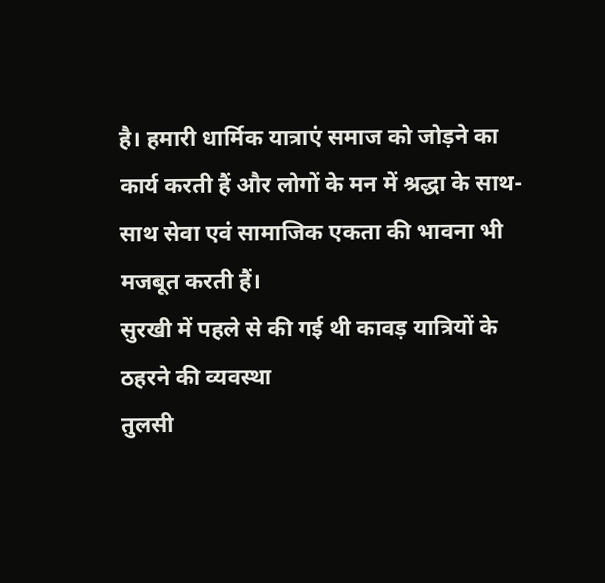है। हमारी धार्मिक यात्राएं समाज को जोड़ने का कार्य करती हैं और लोगों के मन में श्रद्धा के साथ-साथ सेवा एवं सामाजिक एकता की भावना भी मजबूत करती हैं।
सुरखी में पहले से की गई थी कावड़ यात्रियों के ठहरने की व्यवस्था
तुलसी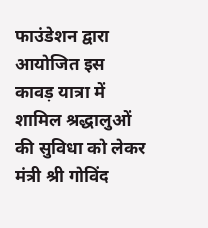फाउंडेशन द्वारा आयोजित इस कावड़ यात्रा में शामिल श्रद्धालुओं की सुविधा को लेकर मंत्री श्री गोविंद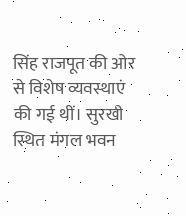सिंह राजपूत की ओर से विशेष व्यवस्थाएं की गई थीं। सुरखी स्थित मंगल भवन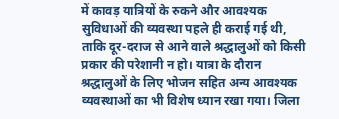में कावड़ यात्रियों के रुकने और आवश्यक सुविधाओं की व्यवस्था पहले ही कराई गई थी, ताकि दूर-दराज से आने वाले श्रद्धालुओं को किसी प्रकार की परेशानी न हो। यात्रा के दौरान श्रद्धालुओं के लिए भोजन सहित अन्य आवश्यक व्यवस्थाओं का भी विशेष ध्यान रखा गया। जिला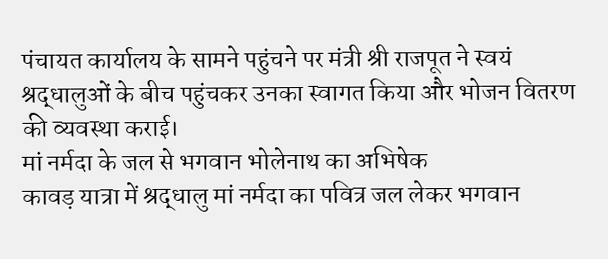पंचायत कार्यालय के सामने पहुंचने पर मंत्री श्री राजपूत ने स्वयं श्रद्धालुओं के बीच पहुंचकर उनका स्वागत किया और भोजन वितरण की व्यवस्था कराई।
मां नर्मदा के जल से भगवान भोलेनाथ का अभिषेक
कावड़ यात्रा में श्रद्धालु मां नर्मदा का पवित्र जल लेकर भगवान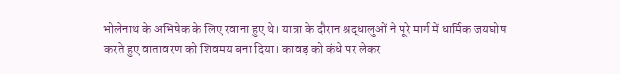भोलेनाथ के अभिषेक के लिए रवाना हुए थे। यात्रा के दौरान श्रद्धालुओं ने पूरे मार्ग में धार्मिक जयघोष करते हुए वातावरण को शिवमय बना दिया। कावड़ को कंधे पर लेकर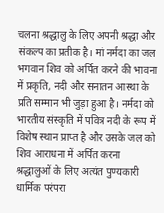चलना श्रद्धालु के लिए अपनी श्रद्धा और संकल्प का प्रतीक है। मां नर्मदा का जल भगवान शिव को अर्पित करने की भावना में प्रकृति, नदी और सनातन आस्था के प्रति सम्मान भी जुड़ा हुआ है। नर्मदा को भारतीय संस्कृति में पवित्र नदी के रूप में विशेष स्थान प्राप्त है और उसके जल को शिव आराधना में अर्पित करना श्रद्धालुओं के लिए अत्यंत पुण्यकारी धार्मिक परंपरा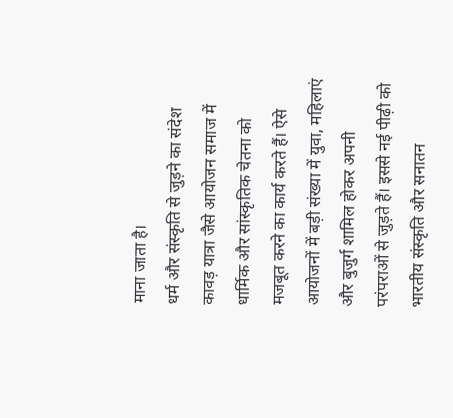माना जाता है।
धर्म और संस्कृति से जुड़ने का संदेश
कावड़ यात्रा जैसे आयोजन समाज में धार्मिक और सांस्कृतिक चेतना को मजबूत करने का कार्य करते हैं। ऐसे आयोजनों में बड़ी संख्या में युवा, महिलाएं और बुजुर्ग शामिल होकर अपनी परंपराओं से जुड़ते हैं। इससे नई पीढ़ी को भारतीय संस्कृति और सनातन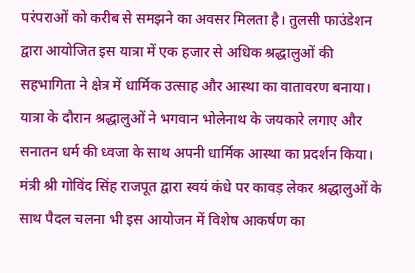परंपराओं को करीब से समझने का अवसर मिलता है। तुलसी फाउंडेशन द्वारा आयोजित इस यात्रा में एक हजार से अधिक श्रद्धालुओं की सहभागिता ने क्षेत्र में धार्मिक उत्साह और आस्था का वातावरण बनाया। यात्रा के दौरान श्रद्धालुओं ने भगवान भोलेनाथ के जयकारे लगाए और सनातन धर्म की ध्वजा के साथ अपनी धार्मिक आस्था का प्रदर्शन किया। मंत्री श्री गोविंद सिंह राजपूत द्वारा स्वयं कंधे पर कावड़ लेकर श्रद्धालुओं के साथ पैदल चलना भी इस आयोजन में विशेष आकर्षण का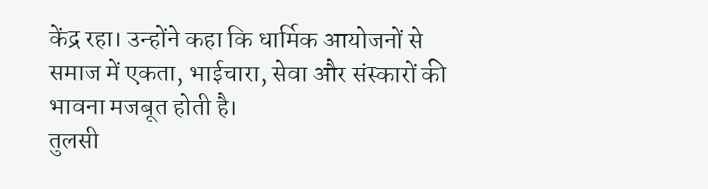केंद्र रहा। उन्होंने कहा कि धार्मिक आयोजनों से समाज में एकता, भाईचारा, सेवा और संस्कारों की भावना मजबूत होती है।
तुलसी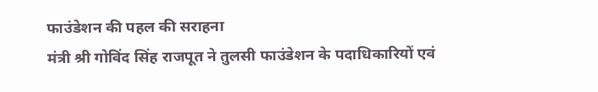फाउंडेशन की पहल की सराहना
मंत्री श्री गोविंद सिंह राजपूत ने तुलसी फाउंडेशन के पदाधिकारियों एवं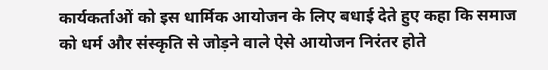कार्यकर्ताओं को इस धार्मिक आयोजन के लिए बधाई देते हुए कहा कि समाज को धर्म और संस्कृति से जोड़ने वाले ऐसे आयोजन निरंतर होते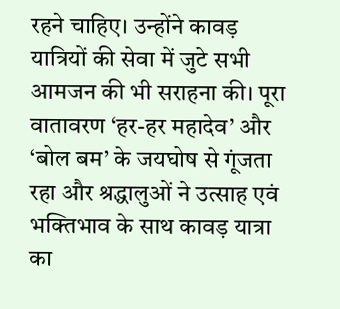रहने चाहिए। उन्होंने कावड़ यात्रियों की सेवा में जुटे सभी आमजन की भी सराहना की। पूरा वातावरण ‘हर-हर महादेव’ और ‘बोल बम’ के जयघोष से गूंजता रहा और श्रद्धालुओं ने उत्साह एवं भक्तिभाव के साथ कावड़ यात्रा का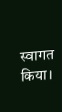स्वागत किया।